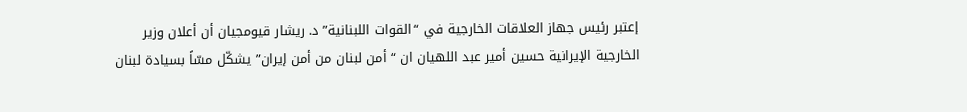إعتبر رئيس جهاز العلاقات الخارجية في “القوات اللبنانية” د. ريشار قيومجيان أن أعلان وزير الخارجية الإيرانية حسين أمير عبد اللهيان ان “أمن لبنان من أمن إيران” يشكّل مسّاً بسيادة لبنان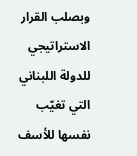وبصلب القرار الاستراتيجي للدولة اللبناني التي تغيّب نفسها للأسف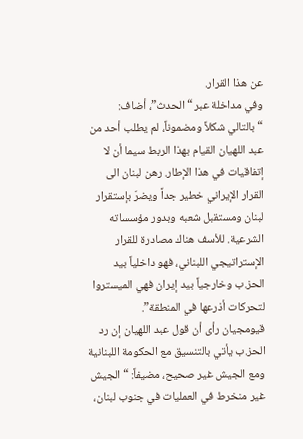عن هذا القرار.
وفي مداخلة عبر “الحدث”، أضاف: “بالتالي شكلاً ومضموناً، لم يطلب أحد من عبد اللهيان القيام بهذا الربط سيما أن لا إتفاقيات في هذا الإطار. رهن لبنان الى القرار الإيراني خطير جداً ويضرّ بإستقرار لبنان ومستقبل شعبه وبدور مؤسساته الشرعية. للأسف هناك مصادرة للقرار الإستراتيجي اللبناني، فهو داخلياً بيد الحز.ب وخارجياً بيد إيران فهي الميستروا لتحركات أذرعها في المنطقة”.
قيومجيان رأى أن قول عبد اللهيان إن رد الحز.ب يأتي بالتنسيق مع الحكومة اللبنانية ومع الجيش غير صحيح، مضيفاً: “الجيش غير منخرط في العمليات في جنوب لبنان،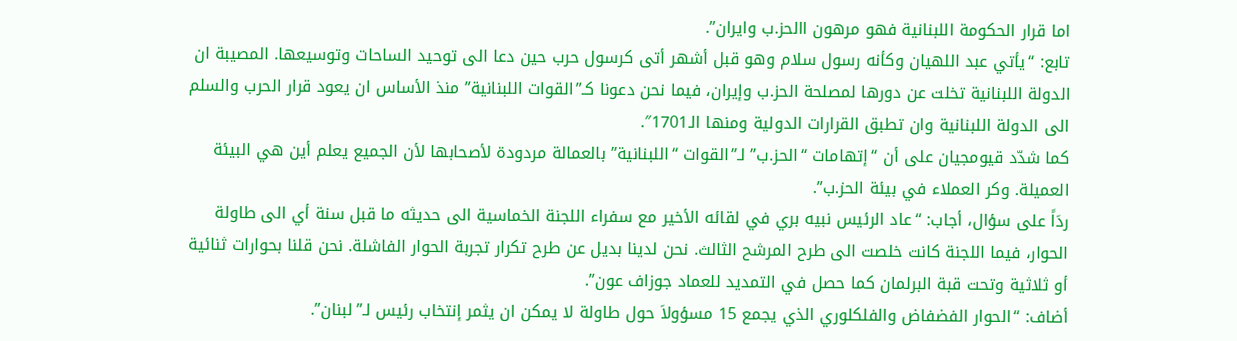اما قرار الحكومة اللبنانية فهو مرهون االحز.ب وايران”.
تابع: “يأتي عبد اللهيان وكأنه رسول سلام وهو قبل أشهر أتى كرسول حرب حين دعا الى توحيد الساحات وتوسيعها. المصيبة ان الدولة اللبنانية تخلت عن دورها لمصلحة الحز.ب وإيران، فيما نحن دعونا كـ”القوات اللبنانية” منذ الأساس ان يعود قرار الحرب والسلم الى الدولة اللبنانية وان تطبق القرارات الدولية ومنها الـ1701″.
كما شدّد قيومجيان على أن “إتهامات “الحز.ب” لـ”القوات “اللبنانية” بالعمالة مردودة لأصحابها لأن الجميع يعلم أين هي البيئة العميلة. وكر العملاء في بيئة الحز.ب”.
ردَاً على سؤال، أجاب: “عاد الرئيس نبيه بري في لقائه الأخير مع سفراء اللجنة الخماسية الى حديثه ما قبل سنة أي الى طاولة الحوار، فيما اللجنة كانت خلصت الى طرح المرشح الثالث. نحن لدينا بديل عن طرح تكرار تجربة الحوار الفاشلة. نحن قلنا بحوارات ثنائية أو ثلاثية وتحت قبة البرلمان كما حصل في التمديد للعماد جوزاف عون”.
أضاف: “الحوار الفضفاض والفلكلوري الذي يجمع 15 مسؤولاَ حول طاولة لا يمكن ان يثمر إنتخاب رئيس لـ”لبنان”.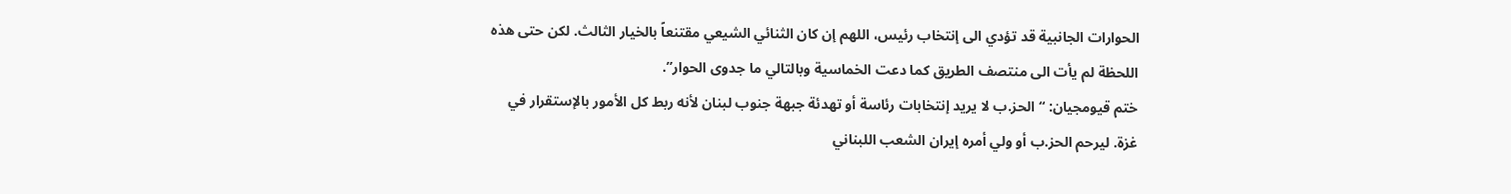الحوارات الجانبية قد تؤدي الى إنتخاب رئيس، اللهم إن كان الثنائي الشيعي مقتنعاً بالخيار الثالث. لكن حتى هذه اللحظة لم يأت الى منتصف الطريق كما دعت الخماسية وبالتالي ما جدوى الحوار”.
ختم قيومجيان: “الحز.ب لا يريد إنتخابات رئاسة أو تهدئة جبهة جنوب لبنان لأنه ربط كل الأمور بالإستقرار في غزة. ليرحم الحز.ب أو ولي أمره إيران الشعب اللبناني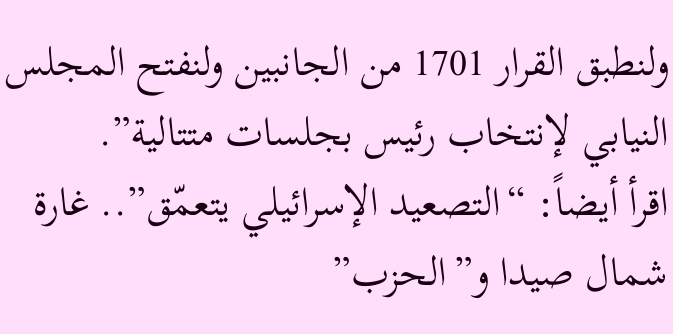ولنطبق القرار 1701 من الجانبين ولنفتح المجلس النيابي لإنتخاب رئيس بجلسات متتالية”.
اقرأ أيضاً: “التصعيد الإسرائيلي يتعمّق”.. غارة شمال صيدا و”الحزب”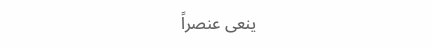ينعى عنصراً